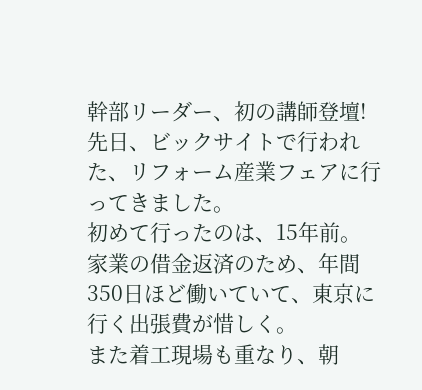幹部リーダー、初の講師登壇!
先日、ビックサイトで行われた、リフォーム産業フェアに行ってきました。
初めて行ったのは、15年前。
家業の借金返済のため、年間350日ほど働いていて、東京に行く出張費が惜しく。
また着工現場も重なり、朝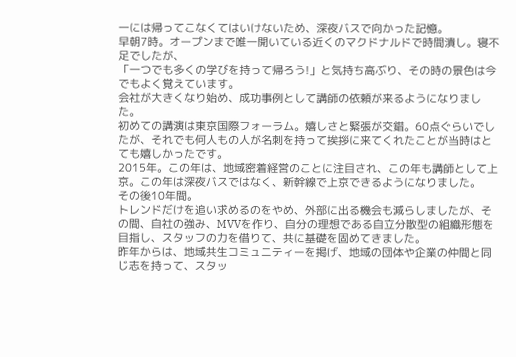一には帰ってこなくてはいけないため、深夜バスで向かった記憶。
早朝7時。オープンまで唯一開いている近くのマクドナルドで時間潰し。寝不足でしたが、
「一つでも多くの学びを持って帰ろう!」と気持ち高ぶり、その時の景色は今でもよく覚えています。
会社が大きくなり始め、成功事例として講師の依頼が来るようになりました。
初めての講演は東京国際フォーラム。嬉しさと緊張が交錯。60点ぐらいでしたが、それでも何人もの人が名刺を持って挨拶に来てくれたことが当時はとても嬉しかったです。
2015年。この年は、地域密着経営のことに注目され、この年も講師として上京。この年は深夜バスではなく、新幹線で上京できるようになりました。
その後10年間。
トレンドだけを追い求めるのをやめ、外部に出る機会も減らしましたが、その間、自社の強み、MVVを作り、自分の理想である自立分散型の組織形態を目指し、スタッフの力を借りて、共に基礎を固めてきました。
昨年からは、地域共生コミュニティーを掲げ、地域の団体や企業の仲間と同じ志を持って、スタッ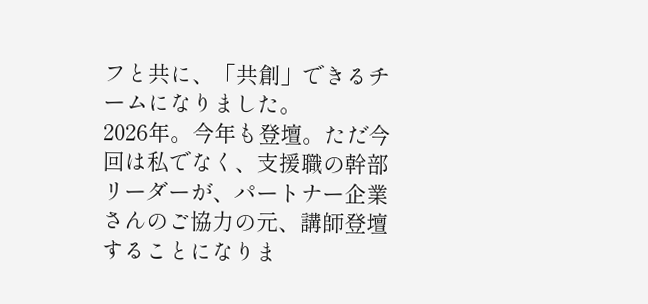フと共に、「共創」できるチームになりました。
2026年。今年も登壇。ただ今回は私でなく、支援職の幹部リーダーが、パートナー企業さんのご協力の元、講師登壇することになりま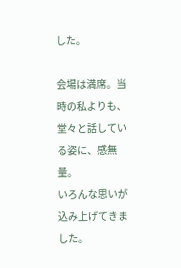した。

会場は満席。当時の私よりも、堂々と話している姿に、感無量。
いろんな思いが込み上げてきました。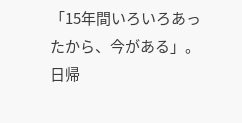「15年間いろいろあったから、今がある」。
日帰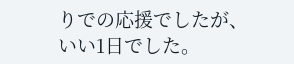りでの応援でしたが、いい1日でした。